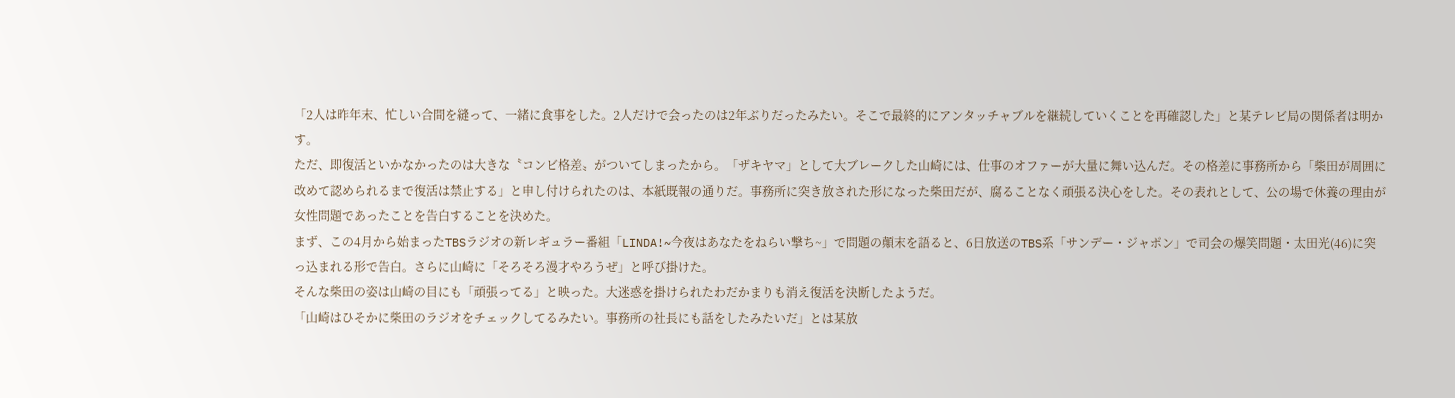「2人は昨年末、忙しい合間を縫って、一緒に食事をした。2人だけで会ったのは2年ぶりだったみたい。そこで最終的にアンタッチャブルを継続していくことを再確認した」と某テレビ局の関係者は明かす。
ただ、即復活といかなかったのは大きな〝コンビ格差〟がついてしまったから。「ザキヤマ」として大ブレークした山崎には、仕事のオファーが大量に舞い込んだ。その格差に事務所から「柴田が周囲に改めて認められるまで復活は禁止する」と申し付けられたのは、本紙既報の通りだ。事務所に突き放された形になった柴田だが、腐ることなく頑張る決心をした。その表れとして、公の場で休養の理由が女性問題であったことを告白することを決めた。
まず、この4月から始まったTBSラジオの新レギュラー番組「LINDA!~今夜はあなたをねらい撃ち~」で問題の顛末を語ると、6日放送のTBS系「サンデー・ジャポン」で司会の爆笑問題・太田光(46)に突っ込まれる形で告白。さらに山崎に「そろそろ漫才やろうぜ」と呼び掛けた。
そんな柴田の姿は山崎の目にも「頑張ってる」と映った。大迷惑を掛けられたわだかまりも消え復活を決断したようだ。
「山崎はひそかに柴田のラジオをチェックしてるみたい。事務所の社長にも話をしたみたいだ」とは某放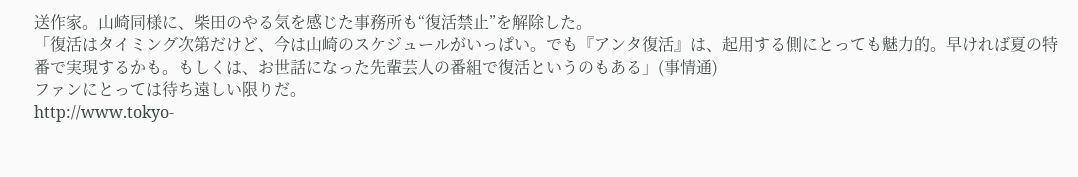送作家。山崎同様に、柴田のやる気を感じた事務所も“復活禁止”を解除した。
「復活はタイミング次第だけど、今は山崎のスケジュールがいっぱい。でも『アンタ復活』は、起用する側にとっても魅力的。早ければ夏の特番で実現するかも。もしくは、お世話になった先輩芸人の番組で復活というのもある」(事情通)
ファンにとっては待ち遠しい限りだ。
http://www.tokyo-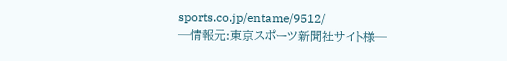sports.co.jp/entame/9512/
─情報元:東京スポーツ新聞社サイト様─